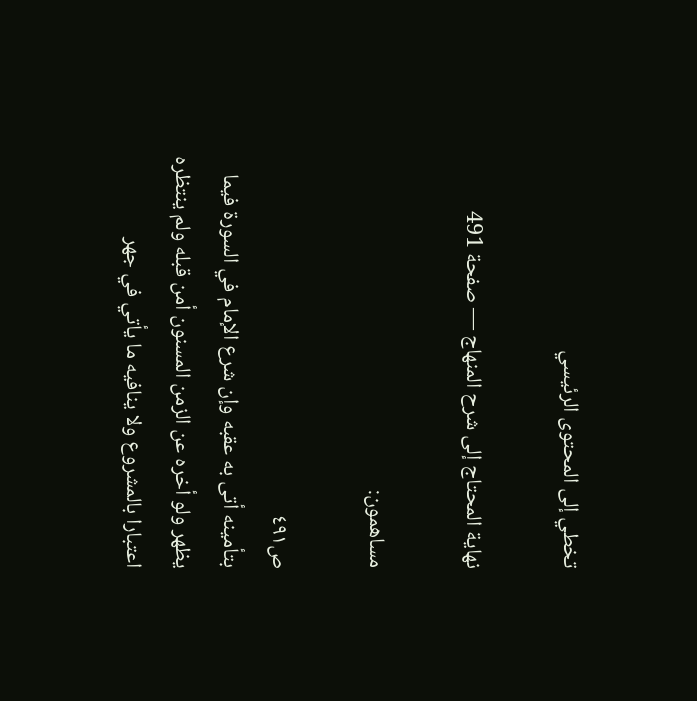تخطي إلى المحتوى الرئيسي

نهاية المحتاج إلى شرح المنهاج — صفحة 491

مساهمون:

ص٤٩١
بتأمينه أتى به عقبه وإن شرع الإمام في السورة فيما يظهر ولو أخره عن الزمن المسنون أمن قبله ولم ينتظره اعتبارا بالمشروع ولا ينافيه ما يأتي في جهر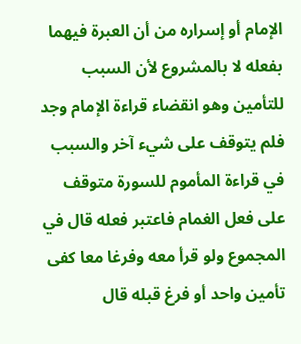الإمام أو إسراره من أن العبرة فيهما بفعله لا بالمشروع لأن السبب للتأمين وهو انقضاء قراءة الإمام وجد فلم يتوقف على شيء آخر والسبب في قراءة المأموم للسورة متوقف على فعل الغمام فاعتبر فعله قال في المجموع ولو قرأ معه وفرغا معا كفى تأمين واحد أو فرغ قبله قال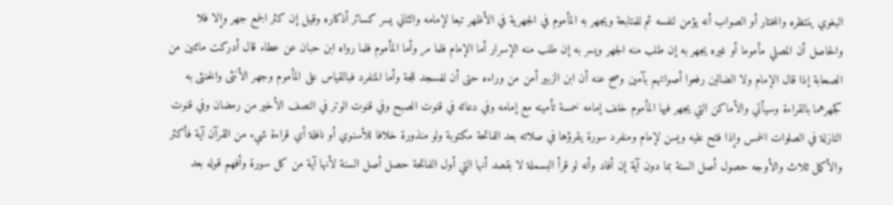البغوي ينتظره والمختار أو الصواب أنه يؤمن لنفسه ثم للمتابعة ويجهر به المأموم في الجهرية في الأظهر تبعا لإمامه والثاني يسر كسائر أذكاره وقيل إن كثر الجمع جهر وإلا فلا والحاصل أن المصلي مأموما أو غيره يجهر به إن طلب منه الجهر ويسر به إن طلب منه الإسرار أما الإمام فلما مر وأما المأموم فلما رواه ابن حبان عن عطاء قال أدركت مائتين من الصحابة إذا قال الإمام ولا الضالين رفعوا أصواتهم بآمين وصح عنه أن ابن الزبير أمن من وراءه حتى أن للمسجد للجة وأما المنفرد فبالقياس على المأموم وجهر الأنثى والخنثى به كجهرهما بالقراءة وسيأتي والأماكن التي يجهر فيها المأموم خلف إمامه خمسة تأمينه مع إمامه وفي دعائه في قنوت الصبح وفي قنوت الوتر في النصف الأخير من رمضان وفي قنوت النازلة في الصلوات الخمس وإذا فتح عليه ويسن لإمام ومنفرد سورة يقرؤها في صلاته بعد الفاتحة مكتوبة ولو منذورة خلافا للأسنوي أو نافلة أي قراءة شيء من القرآن آية فأكثر والأكمل ثلاث والأوجه حصول أصل السنة بما دون آية إن أفاد وأنه لو قرأ البسملة لا بقصد أنها التي أول الفاتحة حصل أصل السنة لأنها آية من كل سورة وأفهم قوله بعد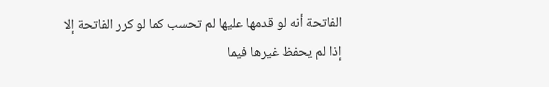الفاتحة أنه لو قدمها عليها لم تحسب كما لو كرر الفاتحة إلا إذا لم يحفظ غيرها فيما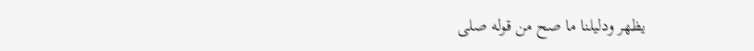يظهر ودليلنا ما صح من قوله صلى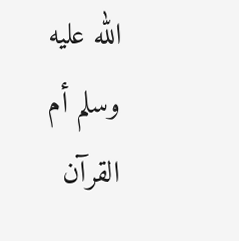الله عليه وسلم أم القرآن